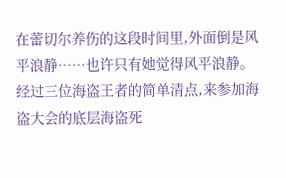在蕾切尔养伤的这段时间里,外面倒是风平浪静……也许只有她觉得风平浪静。
经过三位海盗王者的简单清点,来参加海盗大会的底层海盗死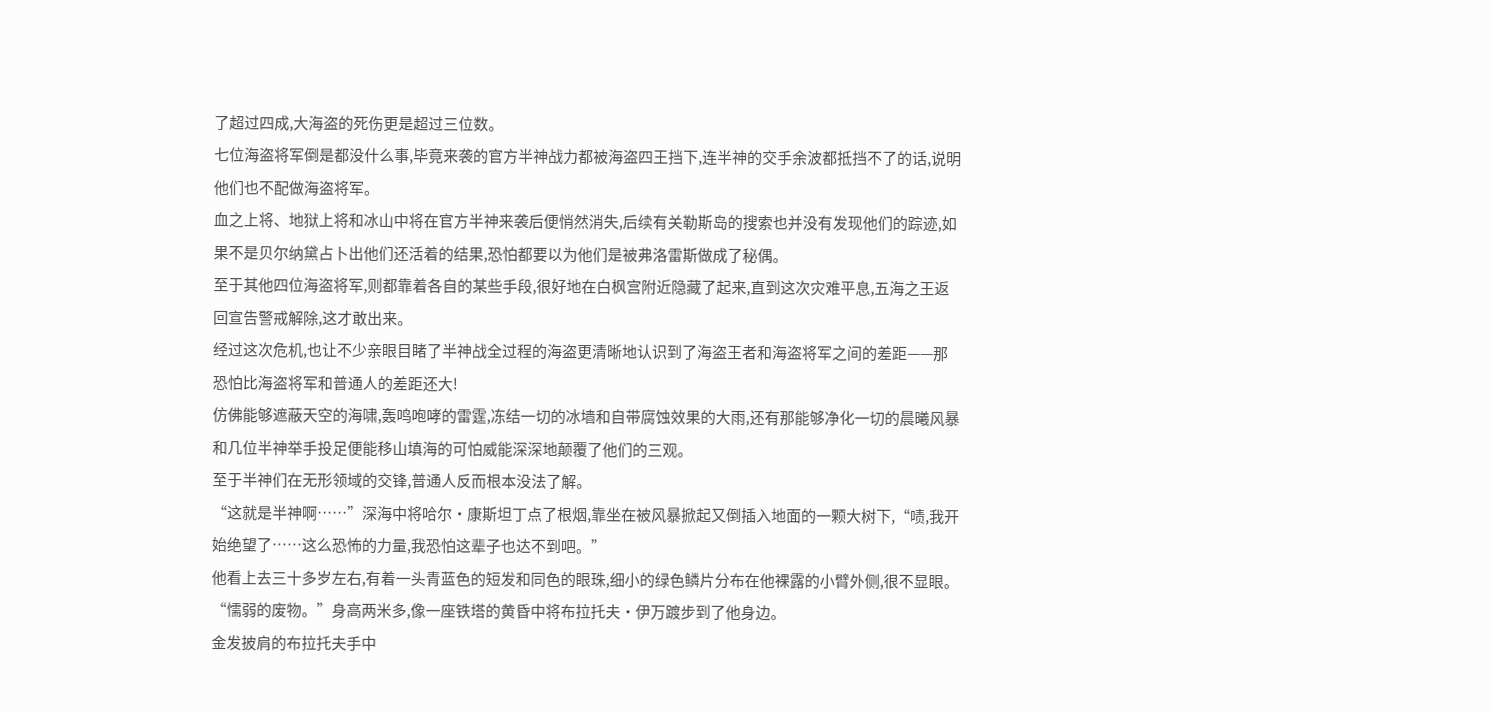了超过四成,大海盗的死伤更是超过三位数。
七位海盗将军倒是都没什么事,毕竟来袭的官方半神战力都被海盗四王挡下,连半神的交手余波都抵挡不了的话,说明他们也不配做海盗将军。
血之上将、地狱上将和冰山中将在官方半神来袭后便悄然消失,后续有关勒斯岛的搜索也并没有发现他们的踪迹,如果不是贝尔纳黛占卜出他们还活着的结果,恐怕都要以为他们是被弗洛雷斯做成了秘偶。
至于其他四位海盗将军,则都靠着各自的某些手段,很好地在白枫宫附近隐藏了起来,直到这次灾难平息,五海之王返回宣告警戒解除,这才敢出来。
经过这次危机,也让不少亲眼目睹了半神战全过程的海盗更清晰地认识到了海盗王者和海盗将军之间的差距——那恐怕比海盗将军和普通人的差距还大!
仿佛能够遮蔽天空的海啸,轰鸣咆哮的雷霆,冻结一切的冰墙和自带腐蚀效果的大雨,还有那能够净化一切的晨曦风暴和几位半神举手投足便能移山填海的可怕威能深深地颠覆了他们的三观。
至于半神们在无形领域的交锋,普通人反而根本没法了解。
“这就是半神啊……”深海中将哈尔·康斯坦丁点了根烟,靠坐在被风暴掀起又倒插入地面的一颗大树下,“啧,我开始绝望了……这么恐怖的力量,我恐怕这辈子也达不到吧。”
他看上去三十多岁左右,有着一头青蓝色的短发和同色的眼珠,细小的绿色鳞片分布在他裸露的小臂外侧,很不显眼。
“懦弱的废物。”身高两米多,像一座铁塔的黄昏中将布拉托夫·伊万踱步到了他身边。
金发披肩的布拉托夫手中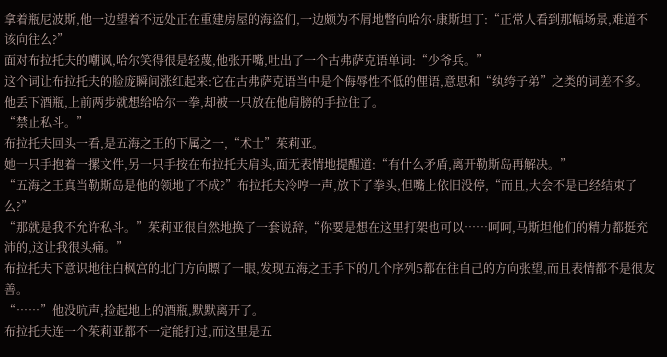拿着瓶尼波斯,他一边望着不远处正在重建房屋的海盗们,一边颇为不屑地瞥向哈尔·康斯坦丁:“正常人看到那幅场景,难道不该向往么?”
面对布拉托夫的嘲讽,哈尔笑得很是轻蔑,他张开嘴,吐出了一个古弗萨克语单词:“少爷兵。”
这个词让布拉托夫的脸庞瞬间涨红起来:它在古弗萨克语当中是个侮辱性不低的俚语,意思和“纨绔子弟”之类的词差不多。
他丢下酒瓶,上前两步就想给哈尔一拳,却被一只放在他肩膀的手拉住了。
“禁止私斗。”
布拉托夫回头一看,是五海之王的下属之一,“术士”茱莉亚。
她一只手抱着一摞文件,另一只手按在布拉托夫肩头,面无表情地提醒道:“有什么矛盾,离开勒斯岛再解决。”
“五海之王真当勒斯岛是他的领地了不成?”布拉托夫冷哼一声,放下了拳头,但嘴上依旧没停,“而且,大会不是已经结束了么?”
“那就是我不允许私斗。”茱莉亚很自然地换了一套说辞,“你要是想在这里打架也可以……呵呵,马斯坦他们的精力都挺充沛的,这让我很头痛。”
布拉托夫下意识地往白枫宫的北门方向瞟了一眼,发现五海之王手下的几个序列5都在往自己的方向张望,而且表情都不是很友善。
“……”他没吭声,捡起地上的酒瓶,默默离开了。
布拉托夫连一个茱莉亚都不一定能打过,而这里是五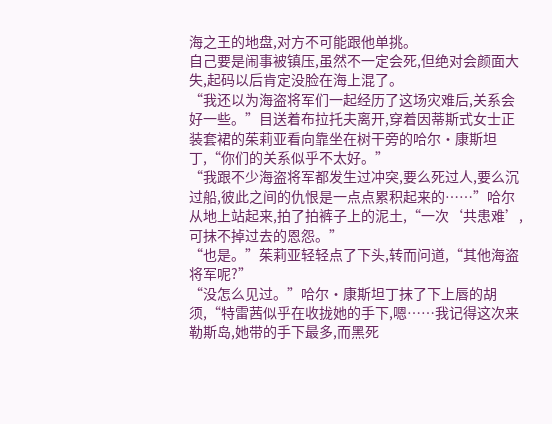海之王的地盘,对方不可能跟他单挑。
自己要是闹事被镇压,虽然不一定会死,但绝对会颜面大失,起码以后肯定没脸在海上混了。
“我还以为海盗将军们一起经历了这场灾难后,关系会好一些。”目送着布拉托夫离开,穿着因蒂斯式女士正装套裙的茱莉亚看向靠坐在树干旁的哈尔·康斯坦丁,“你们的关系似乎不太好。”
“我跟不少海盗将军都发生过冲突,要么死过人,要么沉过船,彼此之间的仇恨是一点点累积起来的……”哈尔从地上站起来,拍了拍裤子上的泥土,“一次‘共患难’,可抹不掉过去的恩怨。”
“也是。”茱莉亚轻轻点了下头,转而问道,“其他海盗将军呢?”
“没怎么见过。”哈尔·康斯坦丁抹了下上唇的胡须,“特雷茜似乎在收拢她的手下,嗯……我记得这次来勒斯岛,她带的手下最多,而黑死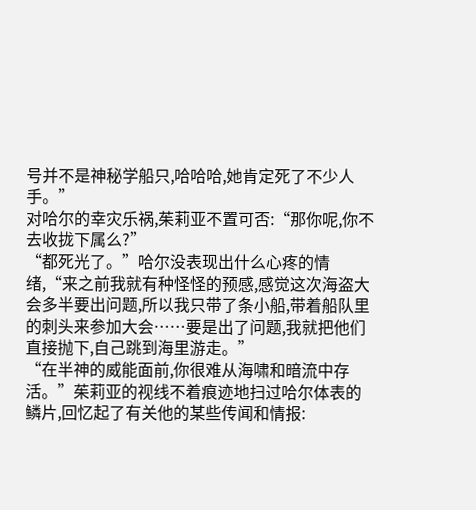号并不是神秘学船只,哈哈哈,她肯定死了不少人手。”
对哈尔的幸灾乐祸,茱莉亚不置可否:“那你呢,你不去收拢下属么?”
“都死光了。”哈尔没表现出什么心疼的情绪,“来之前我就有种怪怪的预感,感觉这次海盗大会多半要出问题,所以我只带了条小船,带着船队里的刺头来参加大会……要是出了问题,我就把他们直接抛下,自己跳到海里游走。”
“在半神的威能面前,你很难从海啸和暗流中存活。”茱莉亚的视线不着痕迹地扫过哈尔体表的鳞片,回忆起了有关他的某些传闻和情报: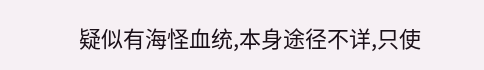疑似有海怪血统,本身途径不详,只使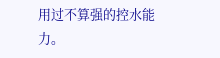用过不算强的控水能力。